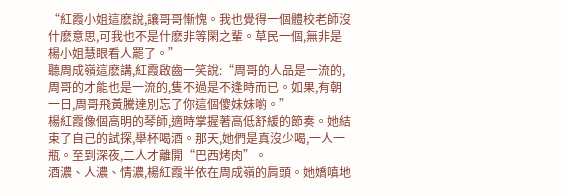“紅霞小姐這麽說,讓哥哥慚愧。我也覺得一個體校老師沒什麽意思,可我也不是什麽非等閑之輩。草民一個,無非是楊小姐慧眼看人罷了。”
聽周成嶺這麽講,紅霞啟齒一笑說:“周哥的人品是一流的,周哥的才能也是一流的,隻不過是不逢時而已。如果,有朝一日,周哥飛黃騰達別忘了你這個傻妹妹喲。”
楊紅霞像個高明的琴師,適時掌握著高低舒緩的節奏。她結束了自己的試探,舉杯喝酒。那天,她們是真沒少喝,一人一瓶。至到深夜,二人才離開“巴西烤肉”。
酒濃、人濃、情濃,楊紅霞半依在周成嶺的肩頭。她嬌嗔地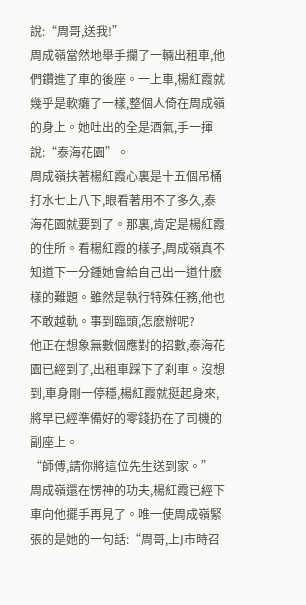說:“周哥,送我!”
周成嶺當然地舉手攔了一輛出租車,他們鑽進了車的後座。一上車,楊紅霞就幾乎是軟癱了一樣,整個人倚在周成嶺的身上。她吐出的全是酒氣,手一揮說:“泰海花園”。
周成嶺扶著楊紅霞心裏是十五個吊桶打水七上八下,眼看著用不了多久,泰海花園就要到了。那裏,肯定是楊紅霞的住所。看楊紅霞的樣子,周成嶺真不知道下一分鍾她會給自己出一道什麽樣的難題。雖然是執行特殊任務,他也不敢越軌。事到臨頭,怎麽辦呢?
他正在想象無數個應對的招數,泰海花園已經到了,出租車踩下了刹車。沒想到,車身剛一停穩,楊紅霞就挺起身來,將早已經準備好的零錢扔在了司機的副座上。
“師傅,請你將這位先生送到家。”
周成嶺還在愣神的功夫,楊紅霞已經下車向他擺手再見了。唯一使周成嶺緊張的是她的一句話:“周哥,上J市時召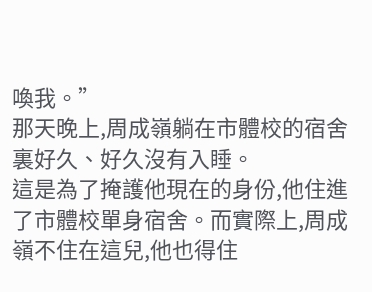喚我。”
那天晚上,周成嶺躺在市體校的宿舍裏好久、好久沒有入睡。
這是為了掩護他現在的身份,他住進了市體校單身宿舍。而實際上,周成嶺不住在這兒,他也得住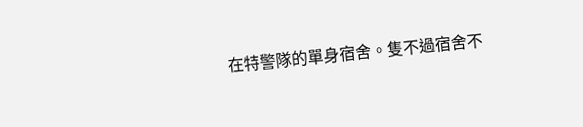在特警隊的單身宿舍。隻不過宿舍不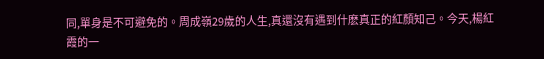同,單身是不可避免的。周成嶺29歲的人生,真還沒有遇到什麽真正的紅顏知己。今天,楊紅霞的一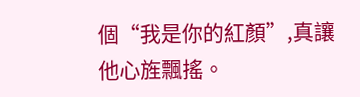個“我是你的紅顏”,真讓他心旌飄搖。